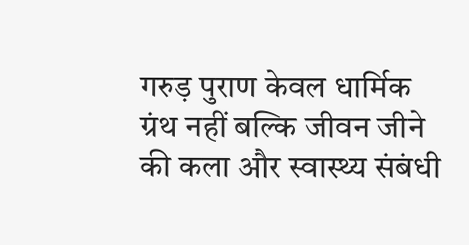गरुड़ पुराण केवल धार्मिक ग्रंथ नहीं बल्कि जीवन जीने की कला और स्वास्थ्य संबंधी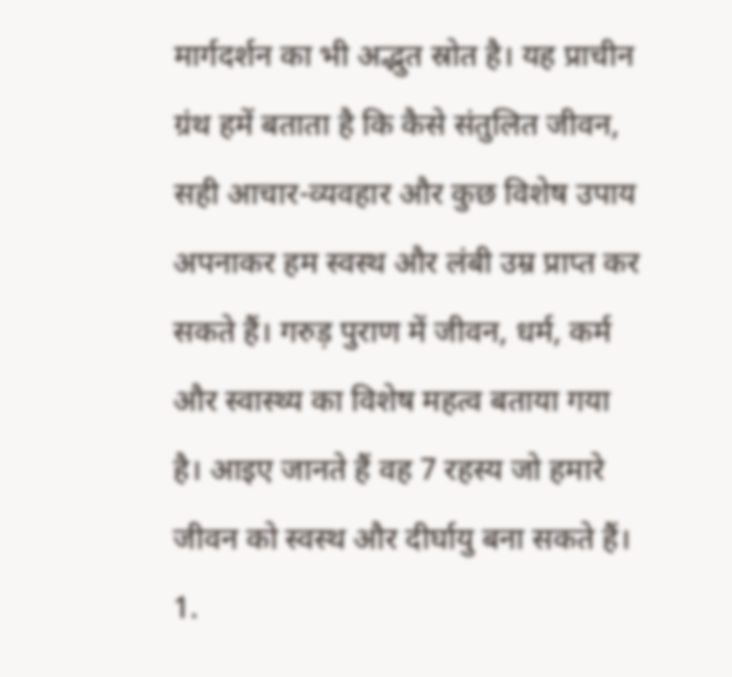मार्गदर्शन का भी अद्भुत स्रोत है। यह प्राचीन ग्रंथ हमें बताता है कि कैसे संतुलित जीवन, सही आचार-व्यवहार और कुछ विशेष उपाय अपनाकर हम स्वस्थ और लंबी उम्र प्राप्त कर सकते हैं। गरुड़ पुराण में जीवन, धर्म, कर्म और स्वास्थ्य का विशेष महत्व बताया गया है। आइए जानते हैं वह 7 रहस्य जो हमारे जीवन को स्वस्थ और दीर्घायु बना सकते हैं।
1.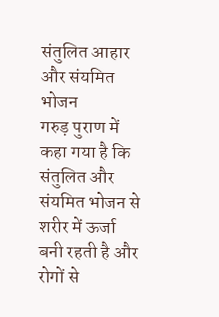संतुलित आहार और संयमित भोजन
गरुड़ पुराण में कहा गया है कि संतुलित और संयमित भोजन से शरीर में ऊर्जा बनी रहती है और रोगों से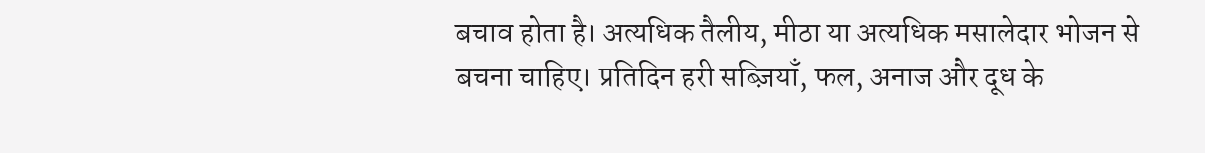बचाव होता है। अत्यधिक तैलीय, मीठा या अत्यधिक मसालेदार भोजन से बचना चाहिए। प्रतिदिन हरी सब्ज़ियाँ, फल, अनाज और दूध के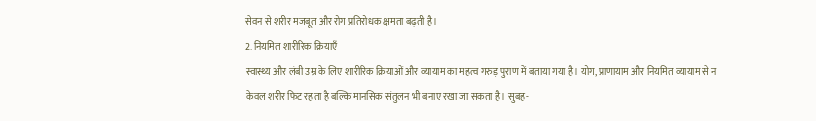सेवन से शरीर मजबूत और रोग प्रतिरोधक क्षमता बढ़ती है।
2. नियमित शारीरिक क्रियाएँ
स्वास्थ्य और लंबी उम्र के लिए शारीरिक क्रियाओं और व्यायाम का महत्व गरुड़ पुराण में बताया गया है। योग, प्राणायाम और नियमित व्यायाम से न केवल शरीर फिट रहता है बल्कि मानसिक संतुलन भी बनाए रखा जा सकता है। सुबह-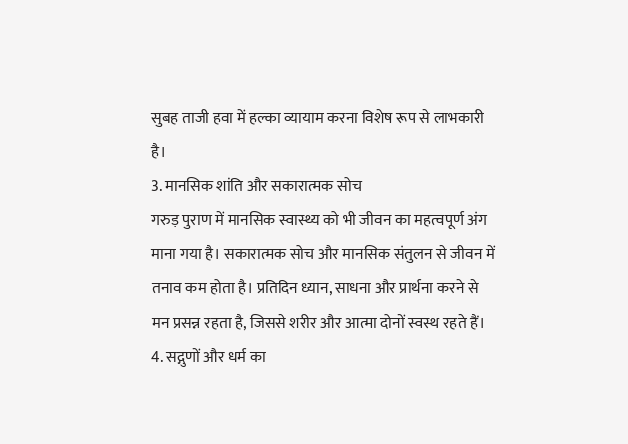सुबह ताजी हवा में हल्का व्यायाम करना विशेष रूप से लाभकारी है।
3. मानसिक शांति और सकारात्मक सोच
गरुड़ पुराण में मानसिक स्वास्थ्य को भी जीवन का महत्वपूर्ण अंग माना गया है। सकारात्मक सोच और मानसिक संतुलन से जीवन में तनाव कम होता है। प्रतिदिन ध्यान, साधना और प्रार्थना करने से मन प्रसन्न रहता है, जिससे शरीर और आत्मा दोनों स्वस्थ रहते हैं।
4. सद्गुणों और धर्म का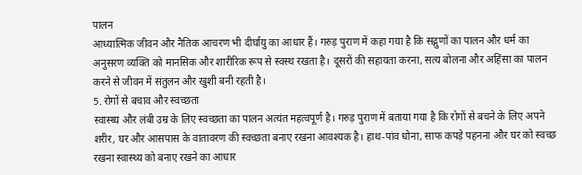पालन
आध्यात्मिक जीवन और नैतिक आचरण भी दीर्घायु का आधार हैं। गरुड़ पुराण में कहा गया है कि सद्गुणों का पालन और धर्म का अनुसरण व्यक्ति को मानसिक और शारीरिक रूप से स्वस्थ रखता है। दूसरों की सहायता करना, सत्य बोलना और अहिंसा का पालन करने से जीवन में संतुलन और खुशी बनी रहती है।
5. रोगों से बचाव और स्वच्छता
स्वास्थ्य और लंबी उम्र के लिए स्वच्छता का पालन अत्यंत महत्वपूर्ण है। गरुड़ पुराण में बताया गया है कि रोगों से बचने के लिए अपने शरीर, घर और आसपास के वातावरण की स्वच्छता बनाए रखना आवश्यक है। हाथ-पांव धोना, साफ कपड़े पहनना और घर को स्वच्छ रखना स्वास्थ्य को बनाए रखने का आधार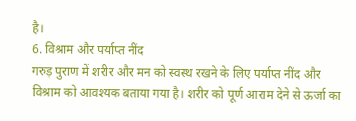है।
6. विश्राम और पर्याप्त नींद
गरुड़ पुराण में शरीर और मन को स्वस्थ रखने के लिए पर्याप्त नींद और विश्राम को आवश्यक बताया गया है। शरीर को पूर्ण आराम देने से ऊर्जा का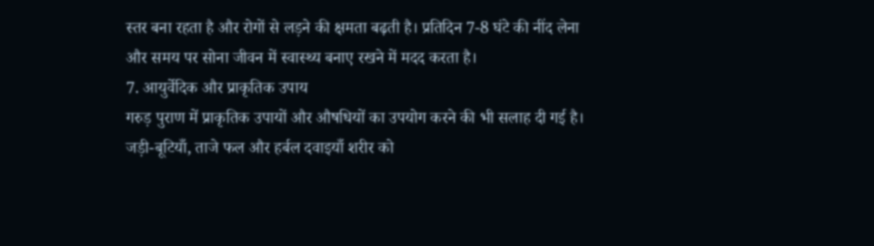स्तर बना रहता है और रोगों से लड़ने की क्षमता बढ़ती है। प्रतिदिन 7-8 घंटे की नींद लेना और समय पर सोना जीवन में स्वास्थ्य बनाए रखने में मदद करता है।
7. आयुर्वेदिक और प्राकृतिक उपाय
गरुड़ पुराण में प्राकृतिक उपायों और औषधियों का उपयोग करने की भी सलाह दी गई है। जड़ी-बूटियाँ, ताजे फल और हर्बल दवाइयाँ शरीर को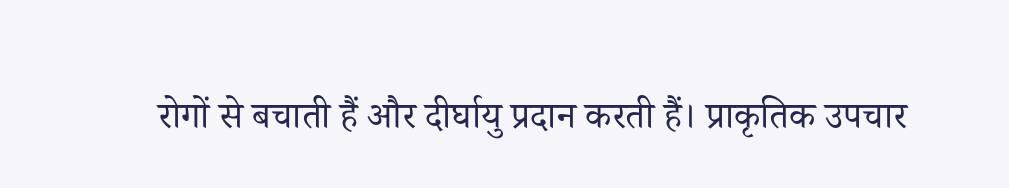रोगों से बचाती हैं और दीर्घायु प्रदान करती हैं। प्राकृतिक उपचार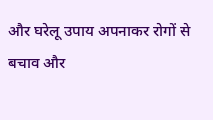और घरेलू उपाय अपनाकर रोगों से बचाव और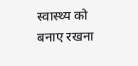स्वास्थ्य को बनाए रखना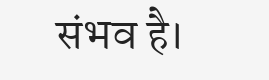संभव है।